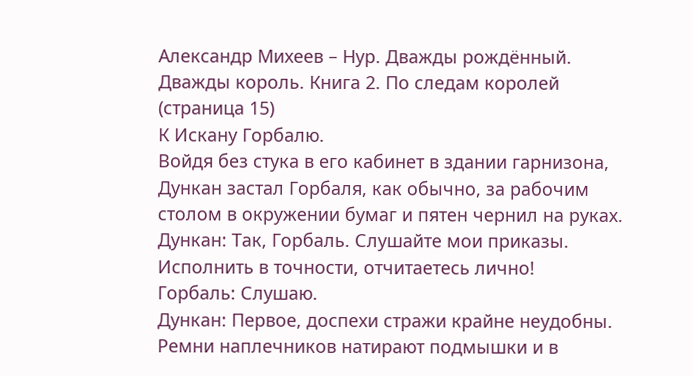Александр Михеев – Нур. Дважды рождённый. Дважды король. Книга 2. По следам королей (страница 15)
К Искану Горбалю.
Войдя без стука в его кабинет в здании гарнизона, Дункан застал Горбаля, как обычно, за рабочим столом в окружении бумаг и пятен чернил на руках.
Дункан: Так, Горбаль. Слушайте мои приказы. Исполнить в точности, отчитаетесь лично!
Горбаль: Слушаю.
Дункан: Первое, доспехи стражи крайне неудобны. Ремни наплечников натирают подмышки и в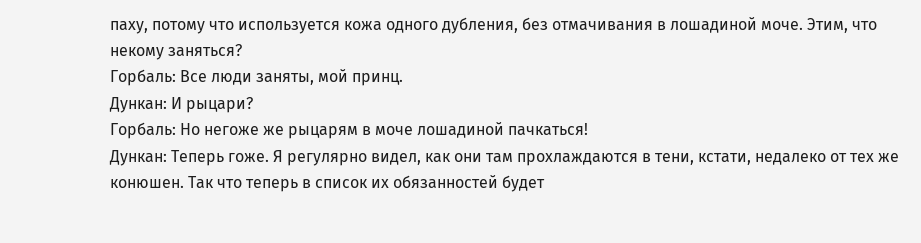паху, потому что используется кожа одного дубления, без отмачивания в лошадиной моче. Этим, что некому заняться?
Горбаль: Все люди заняты, мой принц.
Дункан: И рыцари?
Горбаль: Но негоже же рыцарям в моче лошадиной пачкаться!
Дункан: Теперь гоже. Я регулярно видел, как они там прохлаждаются в тени, кстати, недалеко от тех же конюшен. Так что теперь в список их обязанностей будет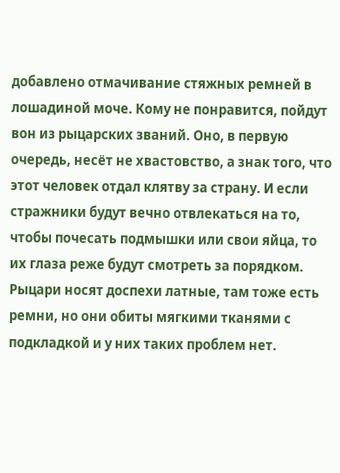добавлено отмачивание стяжных ремней в лошадиной моче. Кому не понравится, пойдут вон из рыцарских званий. Оно, в первую очередь, несёт не хвастовство, а знак того, что этот человек отдал клятву за страну. И если стражники будут вечно отвлекаться на то, чтобы почесать подмышки или свои яйца, то их глаза реже будут смотреть за порядком. Рыцари носят доспехи латные, там тоже есть ремни, но они обиты мягкими тканями с подкладкой и у них таких проблем нет.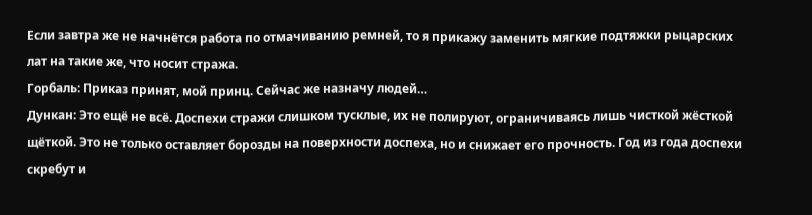Если завтра же не начнётся работа по отмачиванию ремней, то я прикажу заменить мягкие подтяжки рыцарских лат на такие же, что носит стража.
Горбаль: Приказ принят, мой принц. Сейчас же назначу людей…
Дункан: Это ещё не всё. Доспехи стражи слишком тусклые, их не полируют, ограничиваясь лишь чисткой жёсткой щёткой. Это не только оставляет борозды на поверхности доспеха, но и снижает его прочность. Год из года доспехи скребут и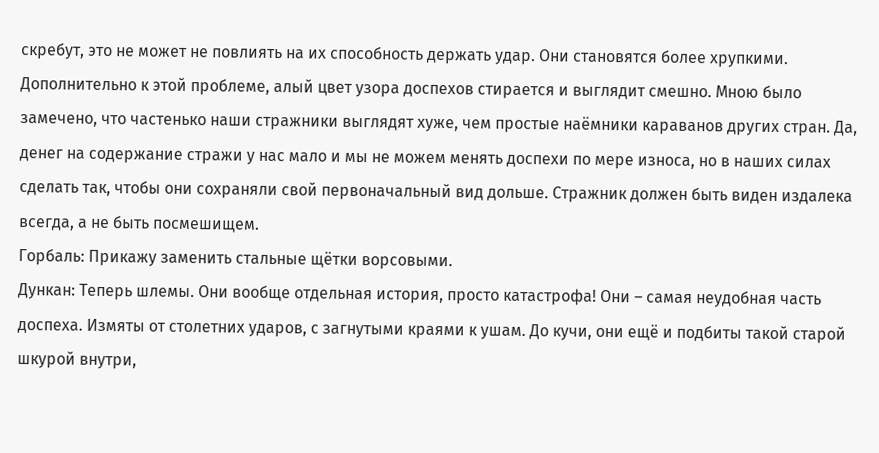скребут, это не может не повлиять на их способность держать удар. Они становятся более хрупкими. Дополнительно к этой проблеме, алый цвет узора доспехов стирается и выглядит смешно. Мною было замечено, что частенько наши стражники выглядят хуже, чем простые наёмники караванов других стран. Да, денег на содержание стражи у нас мало и мы не можем менять доспехи по мере износа, но в наших силах сделать так, чтобы они сохраняли свой первоначальный вид дольше. Стражник должен быть виден издалека всегда, а не быть посмешищем.
Горбаль: Прикажу заменить стальные щётки ворсовыми.
Дункан: Теперь шлемы. Они вообще отдельная история, просто катастрофа! Они – самая неудобная часть доспеха. Измяты от столетних ударов, с загнутыми краями к ушам. До кучи, они ещё и подбиты такой старой шкурой внутри,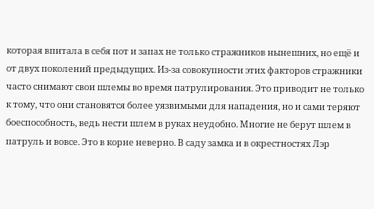которая впитала в себя пот и запах не только стражников нынешних, но ещё и от двух поколений предыдущих. Из-за совокупности этих факторов стражники часто снимают свои шлемы во время патрулирования. Это приводит не только к тому, что они становятся более уязвимыми для нападения, но и сами теряют боеспособность, ведь нести шлем в руках неудобно. Многие не берут шлем в патруль и вовсе. Это в корне неверно. В саду замка и в окрестностях Лэр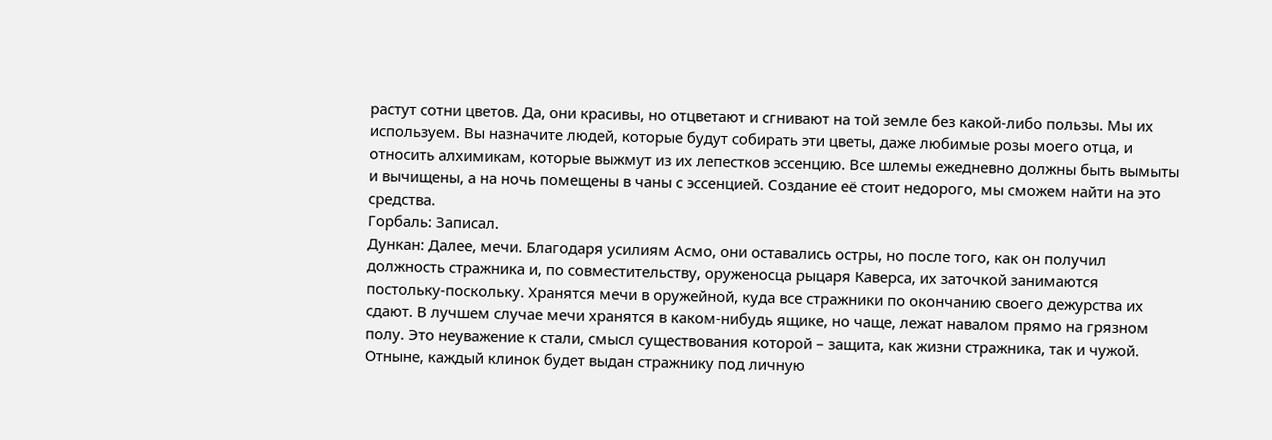растут сотни цветов. Да, они красивы, но отцветают и сгнивают на той земле без какой-либо пользы. Мы их используем. Вы назначите людей, которые будут собирать эти цветы, даже любимые розы моего отца, и относить алхимикам, которые выжмут из их лепестков эссенцию. Все шлемы ежедневно должны быть вымыты и вычищены, а на ночь помещены в чаны с эссенцией. Создание её стоит недорого, мы сможем найти на это средства.
Горбаль: Записал.
Дункан: Далее, мечи. Благодаря усилиям Асмо, они оставались остры, но после того, как он получил должность стражника и, по совместительству, оруженосца рыцаря Каверса, их заточкой занимаются постольку-поскольку. Хранятся мечи в оружейной, куда все стражники по окончанию своего дежурства их сдают. В лучшем случае мечи хранятся в каком-нибудь ящике, но чаще, лежат навалом прямо на грязном полу. Это неуважение к стали, смысл существования которой – защита, как жизни стражника, так и чужой. Отныне, каждый клинок будет выдан стражнику под личную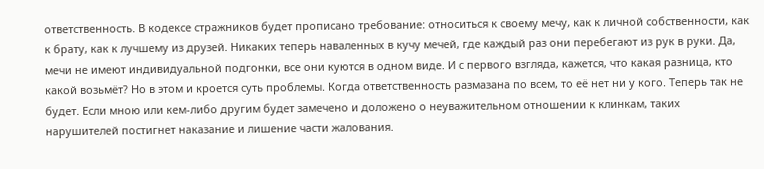ответственность. В кодексе стражников будет прописано требование: относиться к своему мечу, как к личной собственности, как к брату, как к лучшему из друзей. Никаких теперь наваленных в кучу мечей, где каждый раз они перебегают из рук в руки. Да, мечи не имеют индивидуальной подгонки, все они куются в одном виде. И с первого взгляда, кажется, что какая разница, кто какой возьмёт? Но в этом и кроется суть проблемы. Когда ответственность размазана по всем, то её нет ни у кого. Теперь так не будет. Если мною или кем-либо другим будет замечено и доложено о неуважительном отношении к клинкам, таких нарушителей постигнет наказание и лишение части жалования.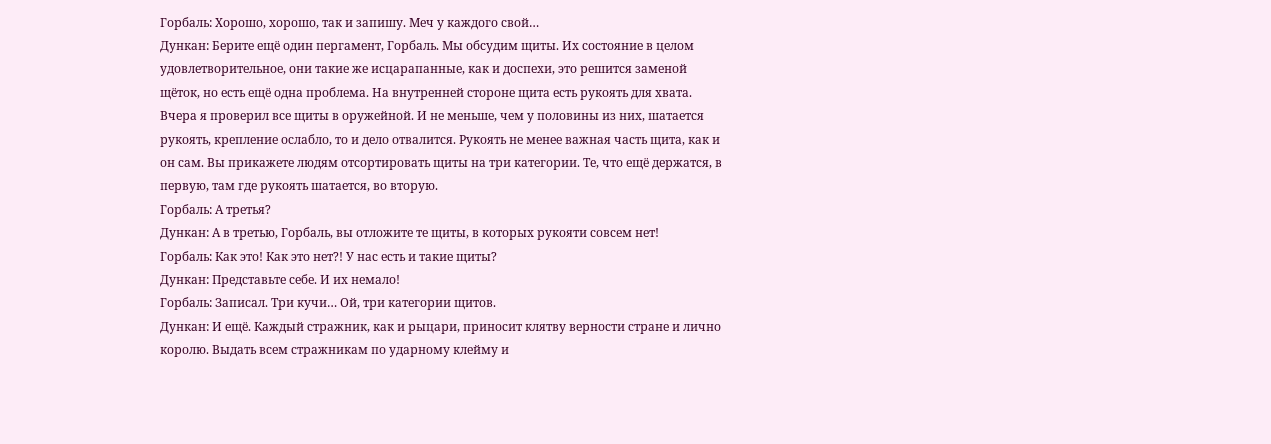Горбаль: Хорошо, хорошо, так и запишу. Меч у каждого свой…
Дункан: Берите ещё один пергамент, Горбаль. Мы обсудим щиты. Их состояние в целом удовлетворительное, они такие же исцарапанные, как и доспехи, это решится заменой щёток, но есть ещё одна проблема. На внутренней стороне щита есть рукоять для хвата. Вчера я проверил все щиты в оружейной. И не меньше, чем у половины из них, шатается рукоять, крепление ослабло, то и дело отвалится. Рукоять не менее важная часть щита, как и он сам. Вы прикажете людям отсортировать щиты на три категории. Те, что ещё держатся, в первую, там где рукоять шатается, во вторую.
Горбаль: А третья?
Дункан: А в третью, Горбаль, вы отложите те щиты, в которых рукояти совсем нет!
Горбаль: Как это! Как это нет?! У нас есть и такие щиты?
Дункан: Представьте себе. И их немало!
Горбаль: Записал. Три кучи… Ой, три категории щитов.
Дункан: И ещё. Каждый стражник, как и рыцари, приносит клятву верности стране и лично королю. Выдать всем стражникам по ударному клейму и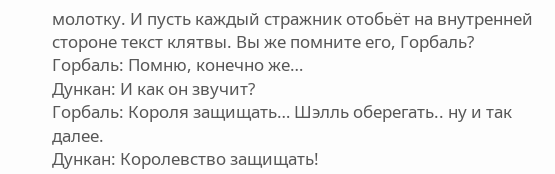молотку. И пусть каждый стражник отобьёт на внутренней стороне текст клятвы. Вы же помните его, Горбаль?
Горбаль: Помню, конечно же…
Дункан: И как он звучит?
Горбаль: Короля защищать… Шэлль оберегать.. ну и так далее.
Дункан: Королевство защищать!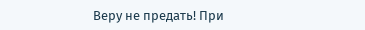Веру не предать! При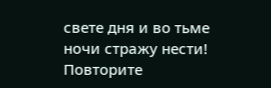свете дня и во тьме ночи стражу нести! Повторите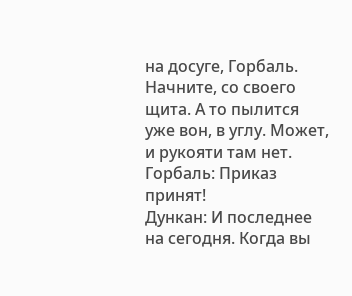на досуге, Горбаль. Начните, со своего щита. А то пылится уже вон, в углу. Может, и рукояти там нет.
Горбаль: Приказ принят!
Дункан: И последнее на сегодня. Когда вы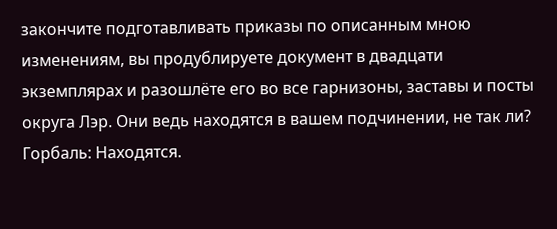закончите подготавливать приказы по описанным мною изменениям, вы продублируете документ в двадцати экземплярах и разошлёте его во все гарнизоны, заставы и посты округа Лэр. Они ведь находятся в вашем подчинении, не так ли?
Горбаль: Находятся.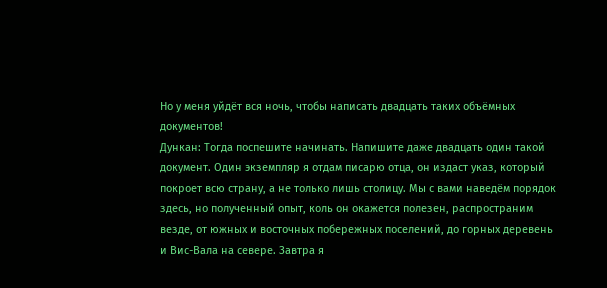Но у меня уйдёт вся ночь, чтобы написать двадцать таких объёмных документов!
Дункан: Тогда поспешите начинать. Напишите даже двадцать один такой документ. Один экземпляр я отдам писарю отца, он издаст указ, который покроет всю страну, а не только лишь столицу. Мы с вами наведём порядок здесь, но полученный опыт, коль он окажется полезен, распространим везде, от южных и восточных побережных поселений, до горных деревень и Вис-Вала на севере. Завтра я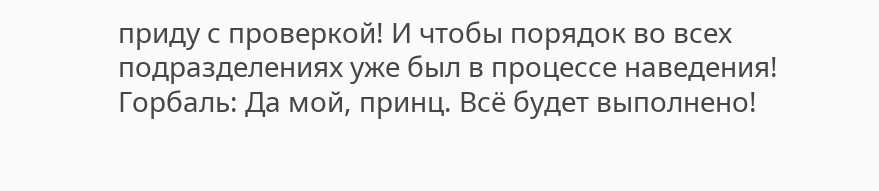приду с проверкой! И чтобы порядок во всех подразделениях уже был в процессе наведения!
Горбаль: Да мой, принц. Всё будет выполнено!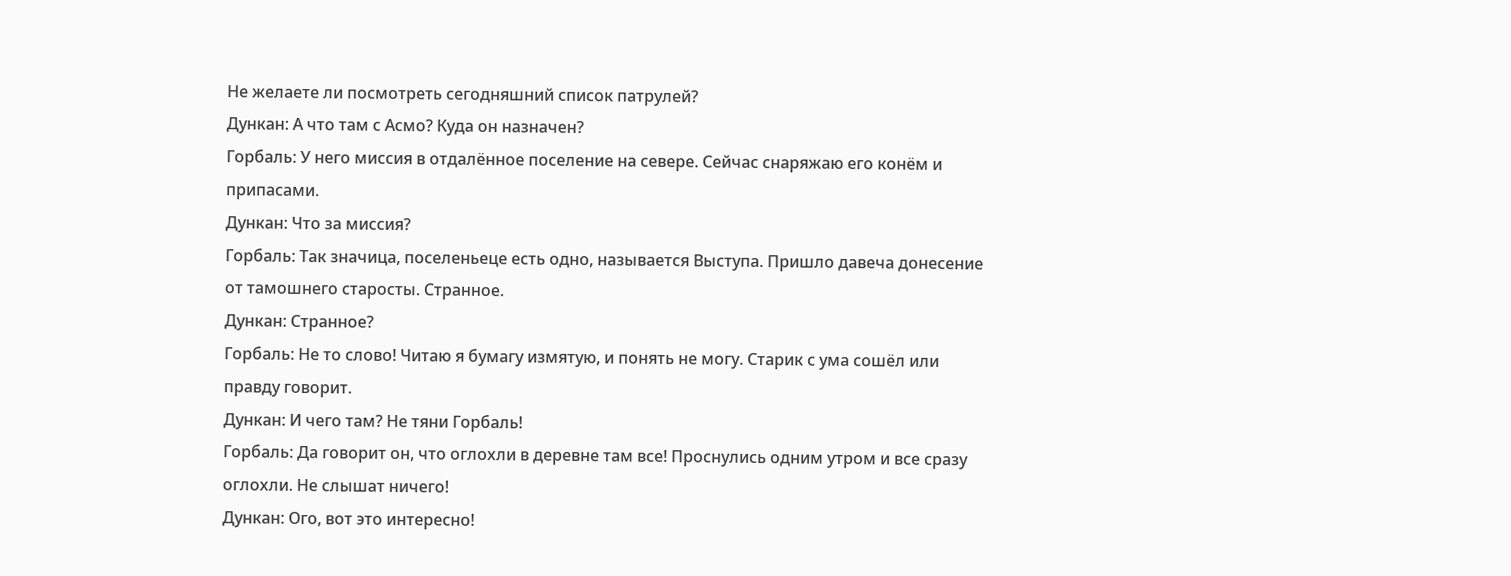Не желаете ли посмотреть сегодняшний список патрулей?
Дункан: А что там с Асмо? Куда он назначен?
Горбаль: У него миссия в отдалённое поселение на севере. Сейчас снаряжаю его конём и припасами.
Дункан: Что за миссия?
Горбаль: Так значица, поселеньеце есть одно, называется Выступа. Пришло давеча донесение от тамошнего старосты. Странное.
Дункан: Странное?
Горбаль: Не то слово! Читаю я бумагу измятую, и понять не могу. Старик с ума сошёл или правду говорит.
Дункан: И чего там? Не тяни Горбаль!
Горбаль: Да говорит он, что оглохли в деревне там все! Проснулись одним утром и все сразу оглохли. Не слышат ничего!
Дункан: Ого, вот это интересно!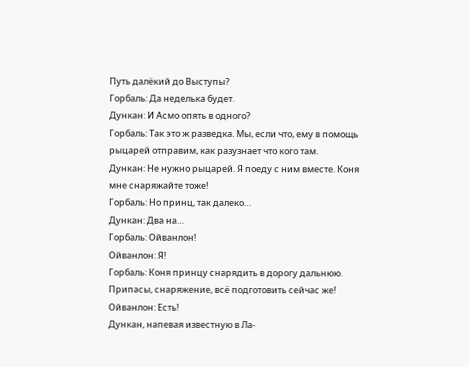Путь далёкий до Выступы?
Горбаль: Да неделька будет.
Дункан: И Асмо опять в одного?
Горбаль: Так это ж разведка. Мы, если что, ему в помощь рыцарей отправим, как разузнает что кого там.
Дункан: Не нужно рыцарей. Я поеду с ним вместе. Коня мне снаряжайте тоже!
Горбаль: Но принц, так далеко…
Дункан: Два на…
Горбаль: Ойванлон!
Ойванлон: Я!
Горбаль: Коня принцу снарядить в дорогу дальнюю. Припасы, снаряжение, всё подготовить сейчас же!
Ойванлон: Есть!
Дункан, напевая известную в Ла-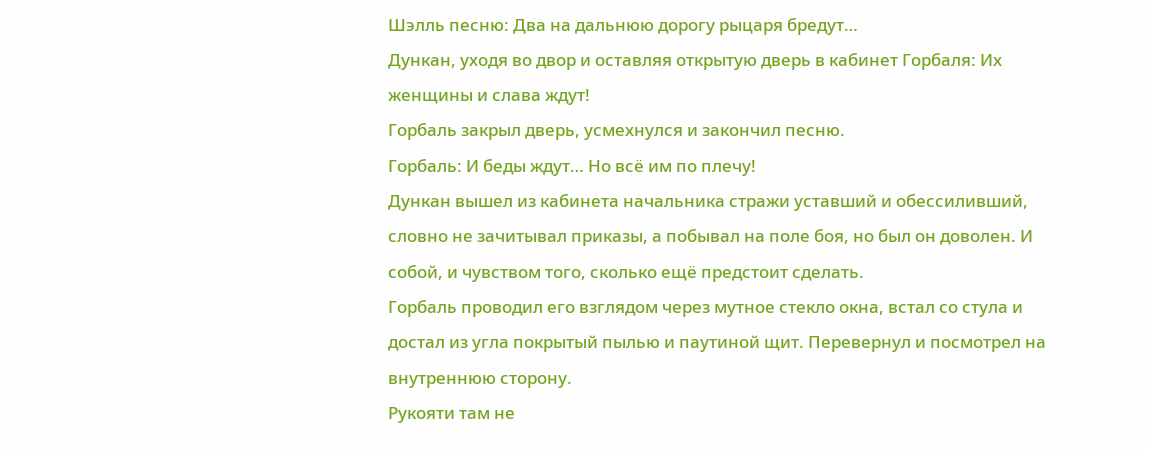Шэлль песню: Два на дальнюю дорогу рыцаря бредут…
Дункан, уходя во двор и оставляя открытую дверь в кабинет Горбаля: Их женщины и слава ждут!
Горбаль закрыл дверь, усмехнулся и закончил песню.
Горбаль: И беды ждут… Но всё им по плечу!
Дункан вышел из кабинета начальника стражи уставший и обессиливший, словно не зачитывал приказы, а побывал на поле боя, но был он доволен. И собой, и чувством того, сколько ещё предстоит сделать.
Горбаль проводил его взглядом через мутное стекло окна, встал со стула и достал из угла покрытый пылью и паутиной щит. Перевернул и посмотрел на внутреннюю сторону.
Рукояти там не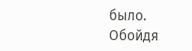было.
Обойдя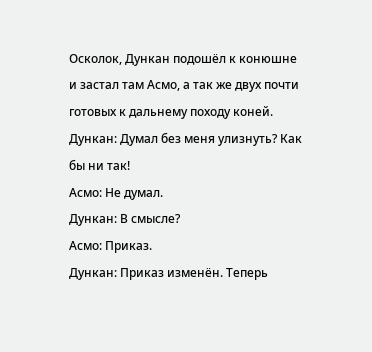Осколок, Дункан подошёл к конюшне и застал там Асмо, а так же двух почти готовых к дальнему походу коней.
Дункан: Думал без меня улизнуть? Как бы ни так!
Асмо: Не думал.
Дункан: В смысле?
Асмо: Приказ.
Дункан: Приказ изменён. Теперь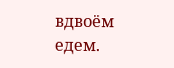вдвоём едем.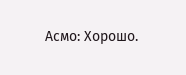Асмо: Хорошо.